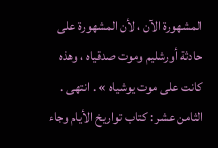المشهورة الآن ، لأن المشهورة على حادثة أورشليم وموت صدقياه ، وهذه كانت على موت يوشياه » . انتهى . الثامن عشر : كتاب تواريخ الأيام وجاء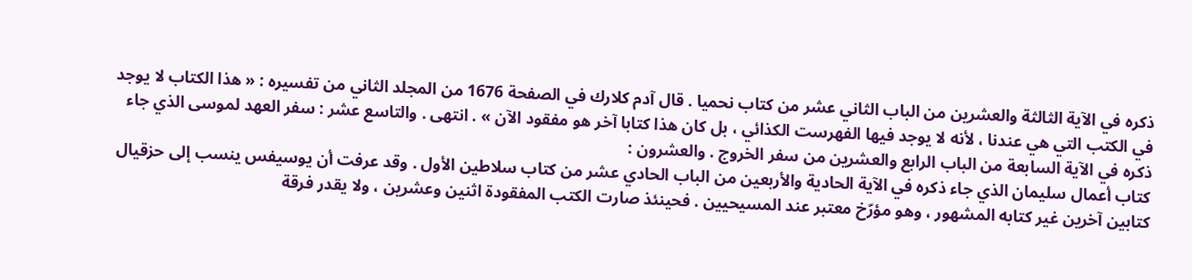ذكره في الآية الثالثة والعشرين من الباب الثاني عشر من كتاب نحميا . قال آدم كلارك في الصفحة 1676 من المجلد الثاني من تفسيره : « هذا الكتاب لا يوجد في الكتب التي هي عندنا ، لأنه لا يوجد فيها الفهرست الكذائي ، بل كان هذا كتابا آخر هو مفقود الآن » . انتهى . والتاسع عشر : سفر العهد لموسى الذي جاء ذكره في الآية السابعة من الباب الرابع والعشرين من سفر الخروج . والعشرون :
كتاب أعمال سليمان الذي جاء ذكره في الآية الحادية والأربعين من الباب الحادي عشر من كتاب سلاطين الأول . وقد عرفت أن يوسيفس ينسب إلى حزقيال كتابين آخرين غير كتابه المشهور ، وهو مؤرّخ معتبر عند المسيحيين . فحينئذ صارت الكتب المفقودة اثنين وعشرين ، ولا يقدر فرقة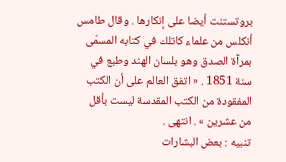بروتستنت أيضا على إنكارها . وقال طامس أنكلس من علماء كاتلك في كتابه المسمّى بمرآة الصدق وهو بلسان الهند وطبع في سنة 1851 . « اتفق العالم على أن الكتب المفقودة من الكتب المقدسة ليست بأقل من عشرين » . انتهى .
تنبيه : بعض البشارات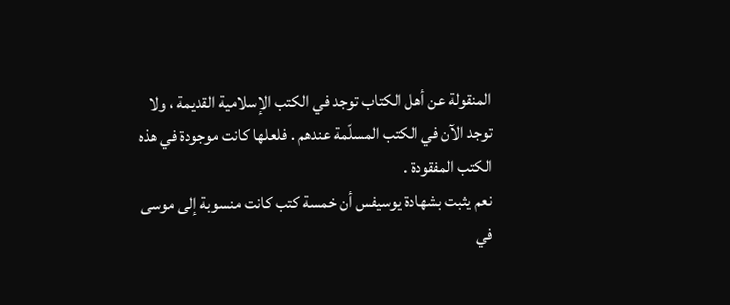المنقولة عن أهل الكتاب توجد في الكتب الإسلامية القديمة ، ولا توجد الآن في الكتب المسلّمة عندهم . فلعلها كانت موجودة في هذه الكتب المفقودة .
نعم يثبت بشهادة يوسيفس أن خمسة كتب كانت منسوبة إلى موسى في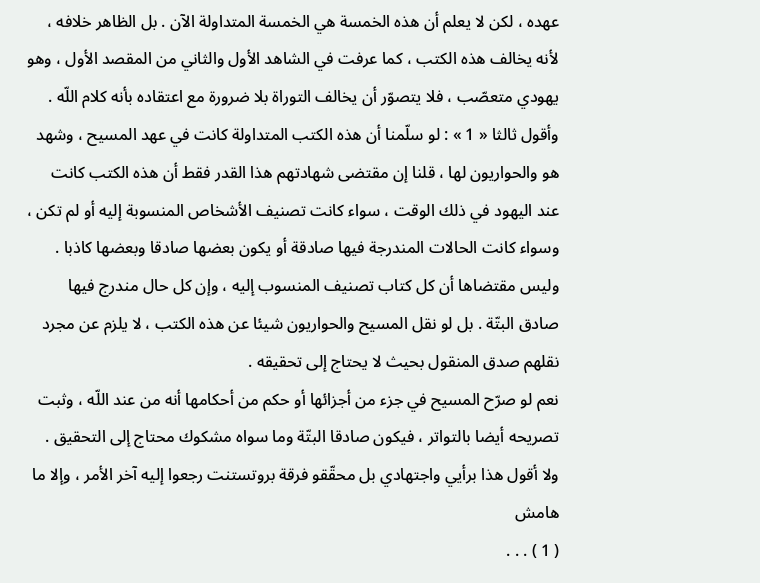عهده ، لكن لا يعلم أن هذه الخمسة هي الخمسة المتداولة الآن . بل الظاهر خلافه ، لأنه يخالف هذه الكتب ، كما عرفت في الشاهد الأول والثاني من المقصد الأول ، وهو يهودي متعصّب ، فلا يتصوّر أن يخالف التوراة بلا ضرورة مع اعتقاده بأنه كلام اللّه .
وأقول ثالثا « 1 » : لو سلّمنا أن هذه الكتب المتداولة كانت في عهد المسيح ، وشهد هو والحواريون لها ، قلنا إن مقتضى شهادتهم هذا القدر فقط أن هذه الكتب كانت عند اليهود في ذلك الوقت ، سواء كانت تصنيف الأشخاص المنسوبة إليه أو لم تكن ، وسواء كانت الحالات المندرجة فيها صادقة أو يكون بعضها صادقا وبعضها كاذبا . وليس مقتضاها أن كل كتاب تصنيف المنسوب إليه ، وإن كل حال مندرج فيها صادق البتّة . بل لو نقل المسيح والحواريون شيئا عن هذه الكتب ، لا يلزم عن مجرد نقلهم صدق المنقول بحيث لا يحتاج إلى تحقيقه .
نعم لو صرّح المسيح في جزء من أجزائها أو حكم من أحكامها أنه من عند اللّه ، وثبت تصريحه أيضا بالتواتر ، فيكون صادقا البتّة وما سواه مشكوك محتاج إلى التحقيق .
ولا أقول هذا برأيي واجتهادي بل محقّقو فرقة بروتستنت رجعوا إليه آخر الأمر ، وإلا ما
هامش
( 1 ) . . .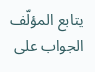يتابع المؤلّف الجواب على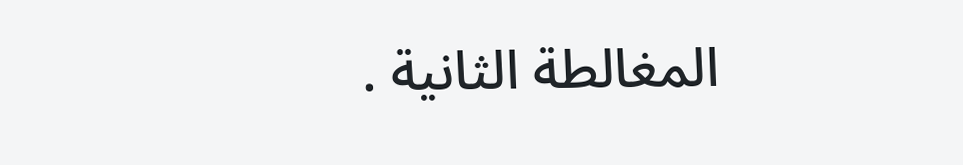المغالطة الثانية .